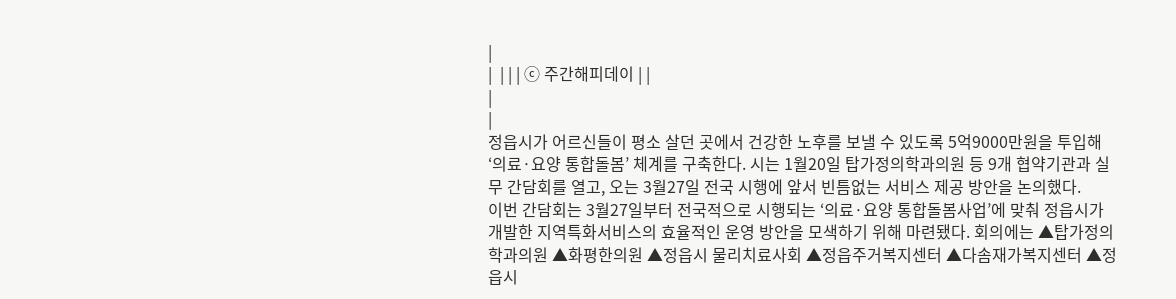|
|  | | | ⓒ 주간해피데이 | |
|
|
정읍시가 어르신들이 평소 살던 곳에서 건강한 노후를 보낼 수 있도록 5억9000만원을 투입해 ‘의료·요양 통합돌봄’ 체계를 구축한다. 시는 1월20일 탑가정의학과의원 등 9개 협약기관과 실무 간담회를 열고, 오는 3월27일 전국 시행에 앞서 빈틈없는 서비스 제공 방안을 논의했다.
이번 간담회는 3월27일부터 전국적으로 시행되는 ‘의료·요양 통합돌봄사업’에 맞춰 정읍시가 개발한 지역특화서비스의 효율적인 운영 방안을 모색하기 위해 마련됐다. 회의에는 ▲탑가정의학과의원 ▲화평한의원 ▲정읍시 물리치료사회 ▲정읍주거복지센터 ▲다솜재가복지센터 ▲정읍시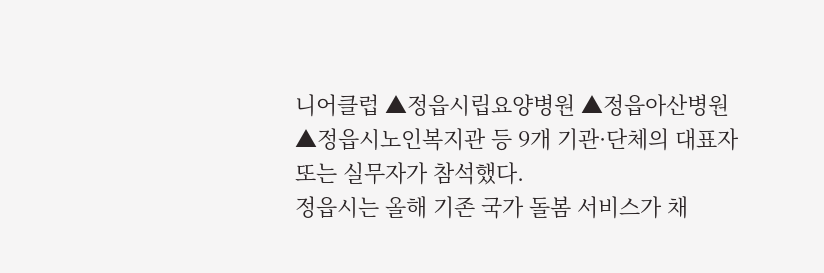니어클럽 ▲정읍시립요양병원 ▲정읍아산병원 ▲정읍시노인복지관 등 9개 기관·단체의 대표자 또는 실무자가 참석했다.
정읍시는 올해 기존 국가 돌봄 서비스가 채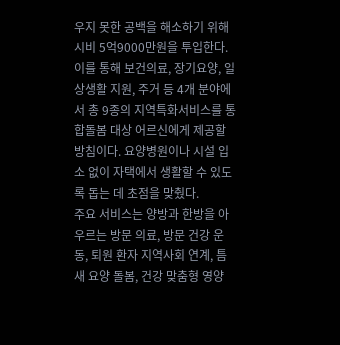우지 못한 공백을 해소하기 위해 시비 5억9000만원을 투입한다. 이를 통해 보건의료, 장기요양, 일상생활 지원, 주거 등 4개 분야에서 총 9종의 지역특화서비스를 통합돌봄 대상 어르신에게 제공할 방침이다. 요양병원이나 시설 입소 없이 자택에서 생활할 수 있도록 돕는 데 초점을 맞췄다.
주요 서비스는 양방과 한방을 아우르는 방문 의료, 방문 건강 운동, 퇴원 환자 지역사회 연계, 틈새 요양 돌봄, 건강 맞춤형 영양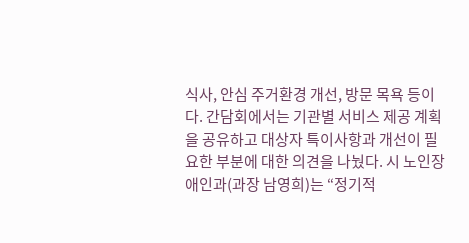식사, 안심 주거환경 개선, 방문 목욕 등이다. 간담회에서는 기관별 서비스 제공 계획을 공유하고 대상자 특이사항과 개선이 필요한 부분에 대한 의견을 나눴다. 시 노인장애인과(과장 남영희)는 “정기적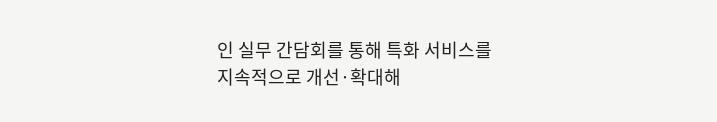인 실무 간담회를 통해 특화 서비스를 지속적으로 개선·확대해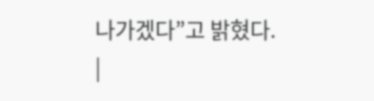나가겠다”고 밝혔다.
|